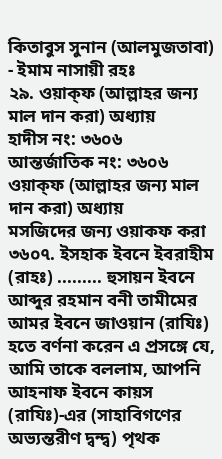কিতাবুস সুনান (আলমুজতাবা) - ইমাম নাসায়ী রহঃ
২৯. ওয়াক্ফ (আল্লাহর জন্য মাল দান করা) অধ্যায়
হাদীস নং: ৩৬০৬
আন্তর্জাতিক নং: ৩৬০৬
ওয়াক্ফ (আল্লাহর জন্য মাল দান করা) অধ্যায়
মসজিদের জন্য ওয়াকফ করা
৩৬০৭. ইসহাক ইবনে ইবরাহীম (রাহঃ) ......... হুসায়ন ইবনে আব্দুর রহমান বনী তামীমের আমর ইবনে জাওয়ান (রাযিঃ) হতে বর্ণনা করেন এ প্রসঙ্গে যে, আমি তাকে বললাম, আপনি আহনাফ ইবনে কায়স (রাযিঃ)-এর (সাহাবিগণের অভ্যন্তরীণ দ্বন্দ্ব) পৃথক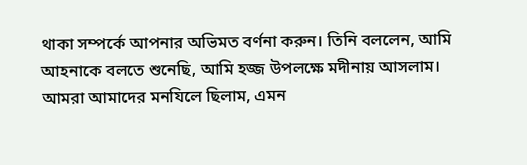থাকা সম্পর্কে আপনার অভিমত বর্ণনা করুন। তিনি বললেন, আমি আহনাকে বলতে শুনেছি, আমি হজ্জ উপলক্ষে মদীনায় আসলাম। আমরা আমাদের মনযিলে ছিলাম, এমন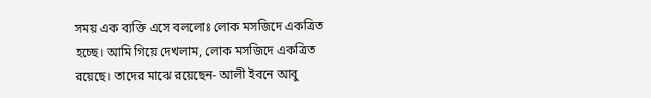সময় এক ব্যক্তি এসে বললোঃ লোক মসজিদে একত্রিত হচ্ছে। আমি গিয়ে দেখলাম, লোক মসজিদে একত্রিত রয়েছে। তাদের মাঝে রয়েছেন- আলী ইবনে আবু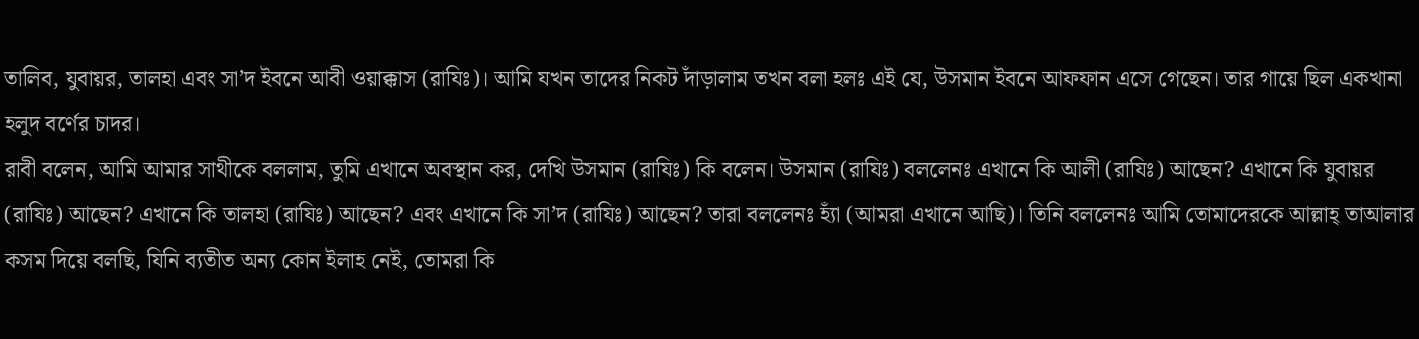তালিব, যুবায়র, তালহা এবং সা’দ ইবনে আবী ওয়াক্কাস (রাযিঃ)। আমি যখন তাদের নিকট দাঁড়ালাম তখন বলা হলঃ এই যে, উসমান ইবনে আফফান এসে গেছেন। তার গায়ে ছিল একখানা হলুদ বর্ণের চাদর।
রাবী বলেন, আমি আমার সাথীকে বললাম, তুমি এখানে অবস্থান কর, দেখি উসমান (রাযিঃ) কি বলেন। উসমান (রাযিঃ) বললেনঃ এখানে কি আলী (রাযিঃ) আছেন? এখানে কি যুবায়র (রাযিঃ) আছেন? এখানে কি তালহা (রাযিঃ) আছেন? এবং এখানে কি সা’দ (রাযিঃ) আছেন? তারা বললেনঃ হ্যাঁ (আমরা এখানে আছি)। তিনি বললেনঃ আমি তোমাদেরকে আল্লাহ্ তাআলার কসম দিয়ে বলছি, যিনি ব্যতীত অন্য কোন ইলাহ নেই, তোমরা কি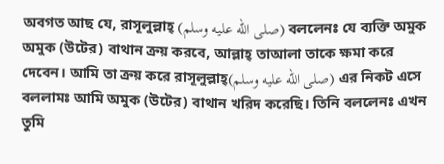অবগত আছ যে, রাসূলুল্লাহ্ (صلى الله عليه وسلم) বললেনঃ যে ব্যক্তি অমুক অমুক (উটের) বাথান ক্রয় করবে, আল্লাহ্ তাআলা তাকে ক্ষমা করে দেবেন। আমি তা ক্রয় করে রাসূলুল্লাহ্(صلى الله عليه وسلم) এর নিকট এসে বললামঃ আমি অমুক (উটের) বাথান খরিদ করেছি। তিনি বললেনঃ এখন তুমি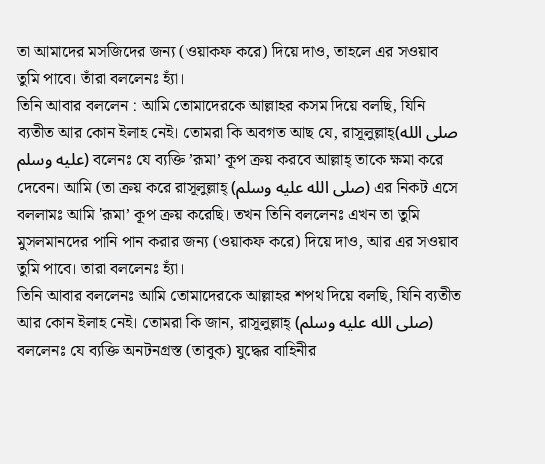তা আমাদের মসজিদের জন্য (ওয়াকফ করে) দিয়ে দাও, তাহলে এর সওয়াব তুমি পাবে। তাঁরা বললেনঃ হ্যাঁ।
তিনি আবার বললেন : আমি তোমাদেরকে আল্লাহর কসম দিয়ে বলছি, যিনি ব্যতীত আর কোন ইলাহ নেই। তোমরা কি অবগত আছ যে, রাসূলুল্লাহ্(صلى الله عليه وسلم) বলেনঃ যে ব্যক্তি ’রূমা’ কূপ ক্রয় করবে আল্লাহ্ তাকে ক্ষমা করে দেবেন। আমি (তা ক্রয় করে রাসূলুল্লাহ্ (صلى الله عليه وسلم) এর নিকট এসে বললামঃ আমি 'রূমা’ কূপ ক্রয় করেছি। তখন তিনি বললেনঃ এখন তা তুমি মুসলমানদের পানি পান করার জন্য (ওয়াকফ করে) দিয়ে দাও, আর এর সওয়াব তুমি পাবে। তারা বললেনঃ হ্যাঁ।
তিনি আবার বললেনঃ আমি তোমাদেরকে আল্লাহর শপথ দিয়ে বলছি, যিনি ব্যতীত আর কোন ইলাহ নেই। তোমরা কি জান, রাসূলুল্লাহ্ (صلى الله عليه وسلم) বললেনঃ যে ব্যক্তি অনটনগ্রস্ত (তাবুক) যুদ্ধের বাহিনীর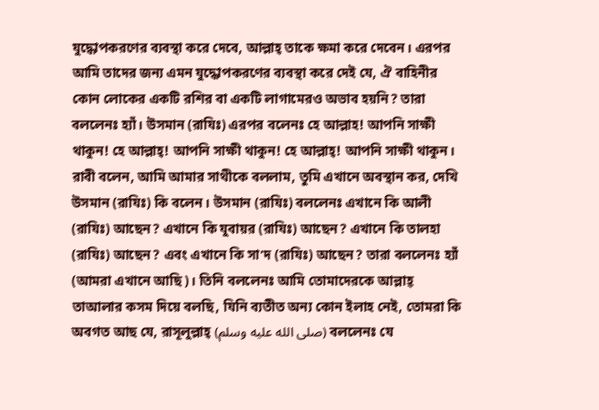যুদ্ধোপকরণের ব্যবস্থা করে দেবে, আল্লাহ্ তাকে ক্ষমা করে দেবেন। এরপর আমি তাদের জন্য এমন যুদ্ধোপকরণের ব্যবস্থা করে দেই যে, ঐ বাহিনীর কোন লোকের একটি রশির বা একটি লাগামেরও অভাব হয়নি? তারা বললেনঃ হ্যাঁ। উসমান (রাযিঃ) এরপর বলেনঃ হে আল্লাহ! আপনি সাক্ষী থাকুন! হে আল্লাহ্! আপনি সাক্ষী থাকুন! হে আল্লাহ্! আপনি সাক্ষী থাকুন।
রাবী বলেন, আমি আমার সাথীকে বললাম, তুমি এখানে অবস্থান কর, দেখি উসমান (রাযিঃ) কি বলেন। উসমান (রাযিঃ) বললেনঃ এখানে কি আলী (রাযিঃ) আছেন? এখানে কি যুবায়র (রাযিঃ) আছেন? এখানে কি তালহা (রাযিঃ) আছেন? এবং এখানে কি সা’দ (রাযিঃ) আছেন? তারা বললেনঃ হ্যাঁ (আমরা এখানে আছি)। তিনি বললেনঃ আমি তোমাদেরকে আল্লাহ্ তাআলার কসম দিয়ে বলছি, যিনি ব্যতীত অন্য কোন ইলাহ নেই, তোমরা কি অবগত আছ যে, রাসূলুল্লাহ্ (صلى الله عليه وسلم) বললেনঃ যে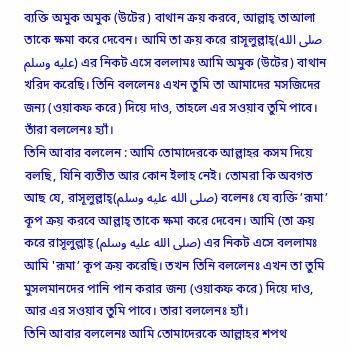ব্যক্তি অমুক অমুক (উটের) বাথান ক্রয় করবে, আল্লাহ্ তাআলা তাকে ক্ষমা করে দেবেন। আমি তা ক্রয় করে রাসূলুল্লাহ্(صلى الله عليه وسلم) এর নিকট এসে বললামঃ আমি অমুক (উটের) বাথান খরিদ করেছি। তিনি বললেনঃ এখন তুমি তা আমাদের মসজিদের জন্য (ওয়াকফ করে) দিয়ে দাও, তাহলে এর সওয়াব তুমি পাবে। তাঁরা বললেনঃ হ্যাঁ।
তিনি আবার বললেন : আমি তোমাদেরকে আল্লাহর কসম দিয়ে বলছি, যিনি ব্যতীত আর কোন ইলাহ নেই। তোমরা কি অবগত আছ যে, রাসূলুল্লাহ্(صلى الله عليه وسلم) বলেনঃ যে ব্যক্তি ’রূমা’ কূপ ক্রয় করবে আল্লাহ্ তাকে ক্ষমা করে দেবেন। আমি (তা ক্রয় করে রাসূলুল্লাহ্ (صلى الله عليه وسلم) এর নিকট এসে বললামঃ আমি 'রূমা’ কূপ ক্রয় করেছি। তখন তিনি বললেনঃ এখন তা তুমি মুসলমানদের পানি পান করার জন্য (ওয়াকফ করে) দিয়ে দাও, আর এর সওয়াব তুমি পাবে। তারা বললেনঃ হ্যাঁ।
তিনি আবার বললেনঃ আমি তোমাদেরকে আল্লাহর শপথ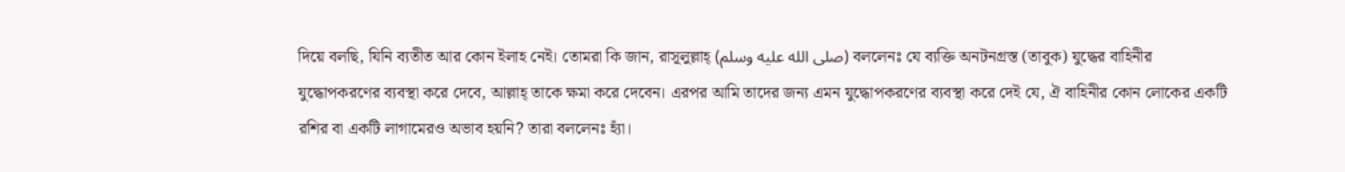দিয়ে বলছি, যিনি ব্যতীত আর কোন ইলাহ নেই। তোমরা কি জান, রাসূলুল্লাহ্ (صلى الله عليه وسلم) বললেনঃ যে ব্যক্তি অনটনগ্রস্ত (তাবুক) যুদ্ধের বাহিনীর যুদ্ধোপকরণের ব্যবস্থা করে দেবে, আল্লাহ্ তাকে ক্ষমা করে দেবেন। এরপর আমি তাদের জন্য এমন যুদ্ধোপকরণের ব্যবস্থা করে দেই যে, ঐ বাহিনীর কোন লোকের একটি রশির বা একটি লাগামেরও অভাব হয়নি? তারা বললেনঃ হ্যাঁ।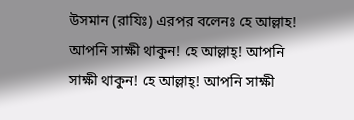উসমান (রাযিঃ) এরপর বলেনঃ হে আল্লাহ! আপনি সাক্ষী থাকুন! হে আল্লাহ্! আপনি সাক্ষী থাকুন! হে আল্লাহ্! আপনি সাক্ষী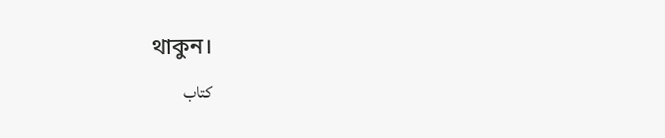থাকুন।
كتاب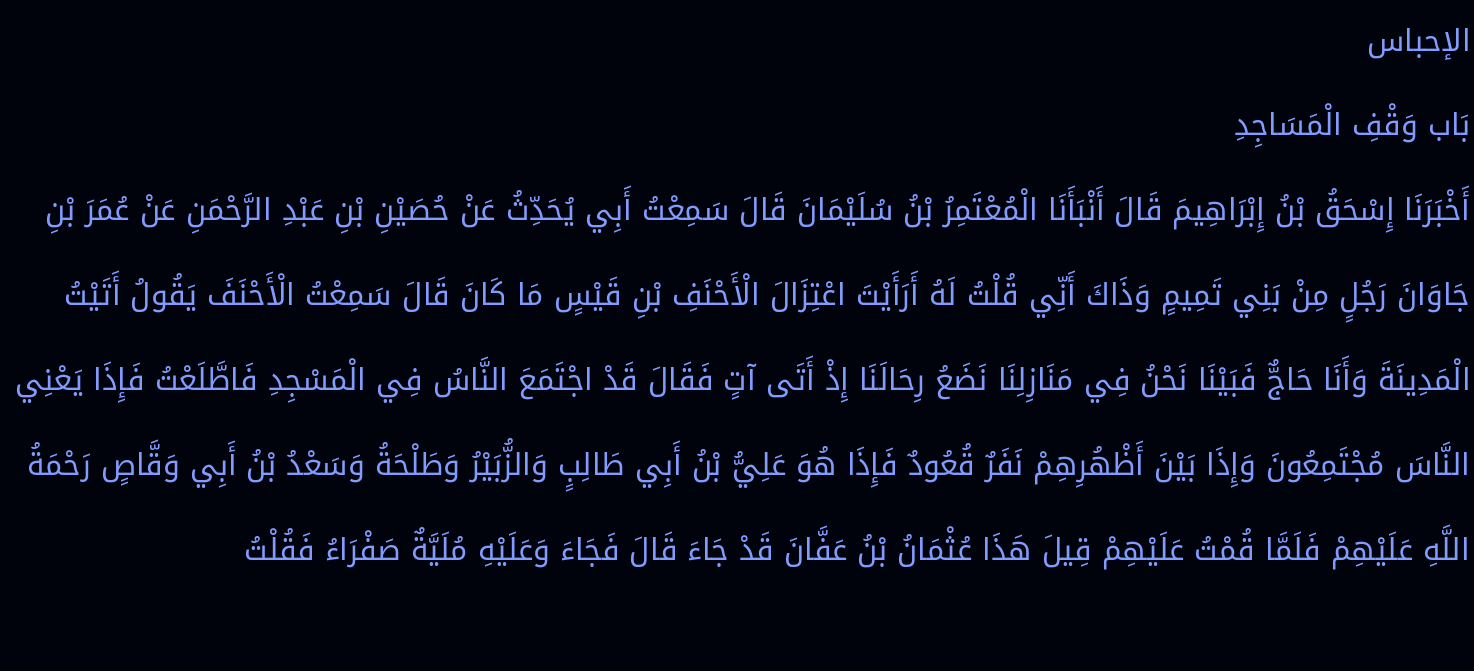الإحباس
بَاب وَقْفِ الْمَسَاجِدِ
أَخْبَرَنَا إِسْحَقُ بْنُ إِبْرَاهِيمَ قَالَ أَنْبَأَنَا الْمُعْتَمِرُ بْنُ سُلَيْمَانَ قَالَ سَمِعْتُ أَبِي يُحَدِّثُ عَنْ حُصَيْنِ بْنِ عَبْدِ الرَّحْمَنِ عَنْ عُمَرَ بْنِ جَاوَانَ رَجُلٍ مِنْ بَنِي تَمِيمٍ وَذَاكَ أَنِّي قُلْتُ لَهُ أَرَأَيْتَ اعْتِزَالَ الْأَحْنَفِ بْنِ قَيْسٍ مَا كَانَ قَالَ سَمِعْتُ الْأَحْنَفَ يَقُولُ أَتَيْتُ الْمَدِينَةَ وَأَنَا حَاجٌّ فَبَيْنَا نَحْنُ فِي مَنَازِلِنَا نَضَعُ رِحَالَنَا إِذْ أَتَى آتٍ فَقَالَ قَدْ اجْتَمَعَ النَّاسُ فِي الْمَسْجِدِ فَاطَّلَعْتُ فَإِذَا يَعْنِي النَّاسَ مُجْتَمِعُونَ وَإِذَا بَيْنَ أَظْهُرِهِمْ نَفَرٌ قُعُودٌ فَإِذَا هُوَ عَلِيُّ بْنُ أَبِي طَالِبٍ وَالزُّبَيْرُ وَطَلْحَةُ وَسَعْدُ بْنُ أَبِي وَقَّاصٍ رَحْمَةُ اللَّهِ عَلَيْهِمْ فَلَمَّا قُمْتُ عَلَيْهِمْ قِيلَ هَذَا عُثْمَانُ بْنُ عَفَّانَ قَدْ جَاءَ قَالَ فَجَاءَ وَعَلَيْهِ مُلَيَّةٌ صَفْرَاءُ فَقُلْتُ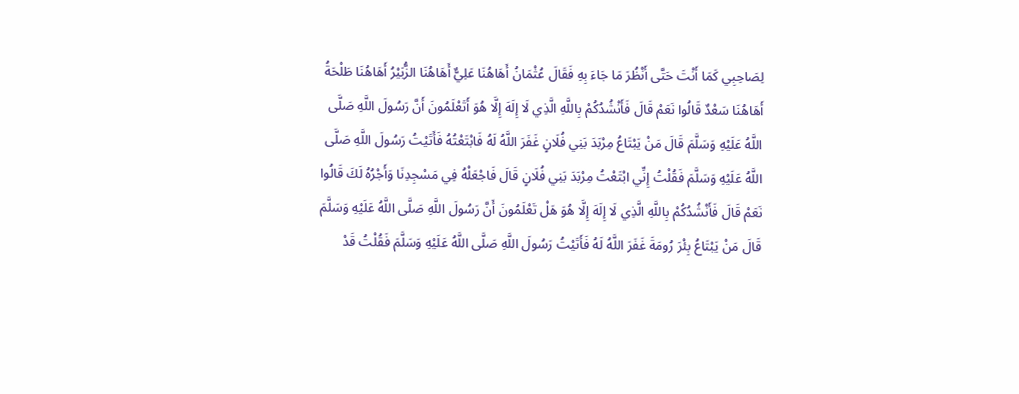لِصَاحِبِي كَمَا أَنْتَ حَتَّى أَنْظُرَ مَا جَاءَ بِهِ فَقَالَ عُثْمَانُ أَهَاهُنَا عَلِيٌّ أَهَاهُنَا الزُّبَيْرُ أَهَاهُنَا طَلْحَةُ أَهَاهُنَا سَعْدٌ قَالُوا نَعَمْ قَالَ فَأَنْشُدُكُمْ بِاللَّهِ الَّذِي لَا إِلَهَ إِلَّا هُوَ أَتَعْلَمُونَ أَنَّ رَسُولَ اللَّهِ صَلَّى اللَّهُ عَلَيْهِ وَسَلَّمَ قَالَ مَنْ يَبْتَاعُ مِرْبَدَ بَنِي فُلَانٍ غَفَرَ اللَّهُ لَهُ فَابْتَعْتُهُ فَأَتَيْتُ رَسُولَ اللَّهِ صَلَّى اللَّهُ عَلَيْهِ وَسَلَّمَ فَقُلْتُ إِنِّي ابْتَعْتُ مِرْبَدَ بَنِي فُلَانٍ قَالَ فَاجْعَلْهُ فِي مَسْجِدِنَا وَأَجْرُهُ لَكَ قَالُوا نَعَمْ قَالَ فَأَنْشُدُكُمْ بِاللَّهِ الَّذِي لَا إِلَهَ إِلَّا هُوَ هَلْ تَعْلَمُونَ أَنَّ رَسُولَ اللَّهِ صَلَّى اللَّهُ عَلَيْهِ وَسَلَّمَ قَالَ مَنْ يَبْتَاعُ بِئْرَ رُومَةَ غَفَرَ اللَّهُ لَهُ فَأَتَيْتُ رَسُولَ اللَّهِ صَلَّى اللَّهُ عَلَيْهِ وَسَلَّمَ فَقُلْتُ قَدْ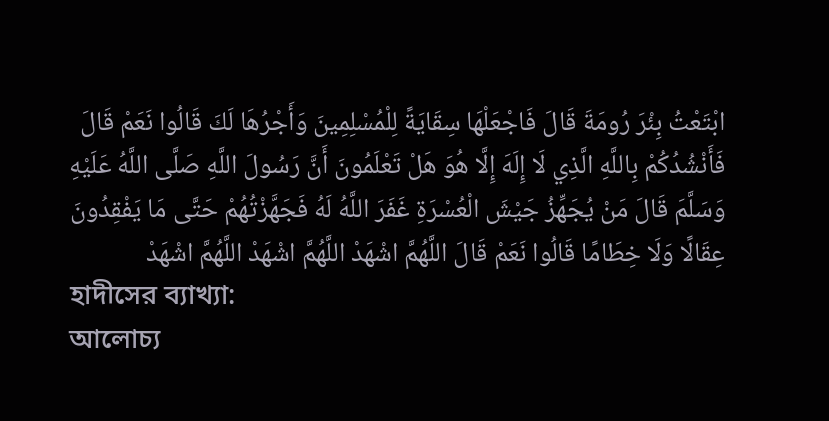ابْتَعْتُ بِئْرَ رُومَةَ قَالَ فَاجْعَلْهَا سِقَايَةً لِلْمُسْلِمِينَ وَأَجْرُهَا لَكَ قَالُوا نَعَمْ قَالَ فَأَنْشُدُكُمْ بِاللَّهِ الَّذِي لَا إِلَهَ إِلَّا هُوَ هَلْ تَعْلَمُونَ أَنَّ رَسُولَ اللَّهِ صَلَّى اللَّهُ عَلَيْهِ وَسَلَّمَ قَالَ مَنْ يُجَهِّزُ جَيْشَ الْعُسْرَةِ غَفَرَ اللَّهُ لَهُ فَجَهَّزْتُهُمْ حَتَّى مَا يَفْقِدُونَ عِقَالًا وَلَا خِطَامًا قَالُوا نَعَمْ قَالَ اللَّهُمَّ اشْهَدْ اللَّهُمَّ اشْهَدْ اللَّهُمَّ اشْهَدْ
হাদীসের ব্যাখ্যা:
আলোচ্য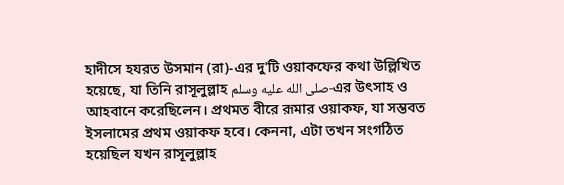হাদীসে হযরত উসমান (রা)-এর দু'টি ওয়াকফের কথা উল্লিখিত হয়েছে, যা তিনি রাসূলুল্লাহ صلى الله عليه وسلم-এর উৎসাহ ও আহবানে করেছিলেন। প্রথমত বীরে রূমার ওয়াকফ, যা সম্ভবত ইসলামের প্রথম ওয়াকফ হবে। কেননা, এটা তখন সংগঠিত হয়েছিল যখন রাসূলুল্লাহ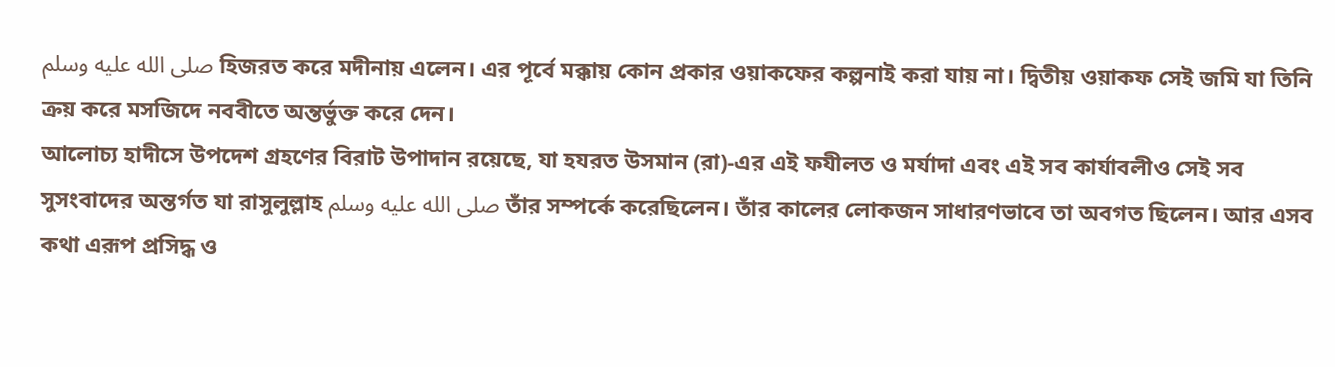صلى الله عليه وسلم হিজরত করে মদীনায় এলেন। এর পূর্বে মক্কায় কোন প্রকার ওয়াকফের কল্পনাই করা যায় না। দ্বিতীয় ওয়াকফ সেই জমি যা তিনি ক্রয় করে মসজিদে নববীতে অন্তর্ভুক্ত করে দেন।
আলোচ্য হাদীসে উপদেশ গ্রহণের বিরাট উপাদান রয়েছে, যা হযরত উসমান (রা)-এর এই ফযীলত ও মর্যাদা এবং এই সব কার্যাবলীও সেই সব সুসংবাদের অন্তর্গত যা রাসুলুল্লাহ صلى الله عليه وسلم তাঁর সম্পর্কে করেছিলেন। তাঁর কালের লোকজন সাধারণভাবে তা অবগত ছিলেন। আর এসব কথা এরূপ প্রসিদ্ধ ও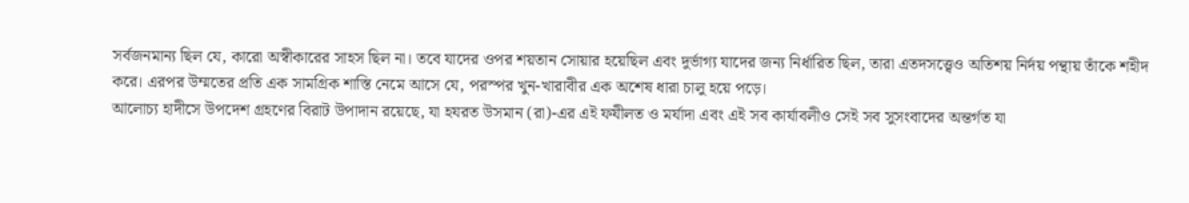সর্বজনমান্য ছিল যে, কারো অস্বীকারের সাহস ছিল না। তবে যাদের ওপর শয়তান সোয়ার হয়েছিল এবং দুর্ভাগ্য যাদের জন্য নির্ধারিত ছিল, তারা এতদসত্ত্বেও অতিশয় নির্দয় পন্থায় তাঁকে শহীদ করে। এরপর উম্মতের প্রতি এক সামগ্রিক শাস্তি নেমে আসে যে, পরস্পর খুন-খারাবীর এক অশেষ ধারা চালু হয়ে পড়ে।
আলোচ্য হাদীসে উপদেশ গ্রহণের বিরাট উপাদান রয়েছে, যা হযরত উসমান (রা)-এর এই ফযীলত ও মর্যাদা এবং এই সব কার্যাবলীও সেই সব সুসংবাদের অন্তর্গত যা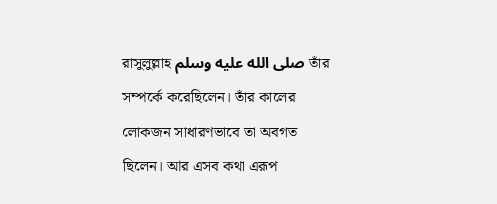রাসুলুল্লাহ صلى الله عليه وسلم তাঁর সম্পর্কে করেছিলেন। তাঁর কালের লোকজন সাধারণভাবে তা অবগত ছিলেন। আর এসব কথা এরূপ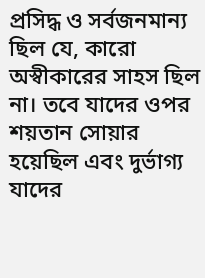প্রসিদ্ধ ও সর্বজনমান্য ছিল যে, কারো অস্বীকারের সাহস ছিল না। তবে যাদের ওপর শয়তান সোয়ার হয়েছিল এবং দুর্ভাগ্য যাদের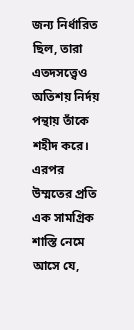জন্য নির্ধারিত ছিল, তারা এতদসত্ত্বেও অতিশয় নির্দয় পন্থায় তাঁকে শহীদ করে। এরপর উম্মতের প্রতি এক সামগ্রিক শাস্তি নেমে আসে যে,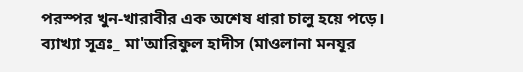পরস্পর খুন-খারাবীর এক অশেষ ধারা চালু হয়ে পড়ে।
ব্যাখ্যা সূত্রঃ_ মা'আরিফুল হাদীস (মাওলানা মনযূর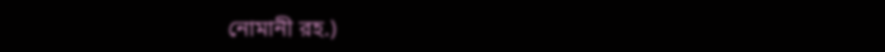নোমানী রহ.)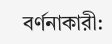বর্ণনাকারী: